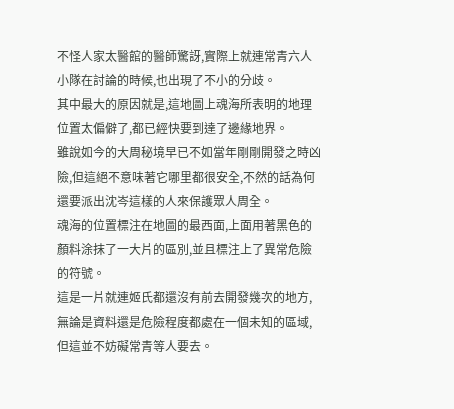不怪人家太醫館的醫師驚訝,實際上就連常青六人小隊在討論的時候,也出現了不小的分歧。
其中最大的原因就是,這地圖上魂海所表明的地理位置太偏僻了,都已經快要到達了邊緣地界。
雖說如今的大周秘境早已不如當年剛剛開發之時凶險,但這絕不意味著它哪里都很安全,不然的話為何還要派出沈岑這樣的人來保護眾人周全。
魂海的位置標注在地圖的最西面,上面用著黑色的顏料涂抹了一大片的區別,並且標注上了異常危險的符號。
這是一片就連姬氏都還沒有前去開發幾次的地方,無論是資料還是危險程度都處在一個未知的區域,但這並不妨礙常青等人要去。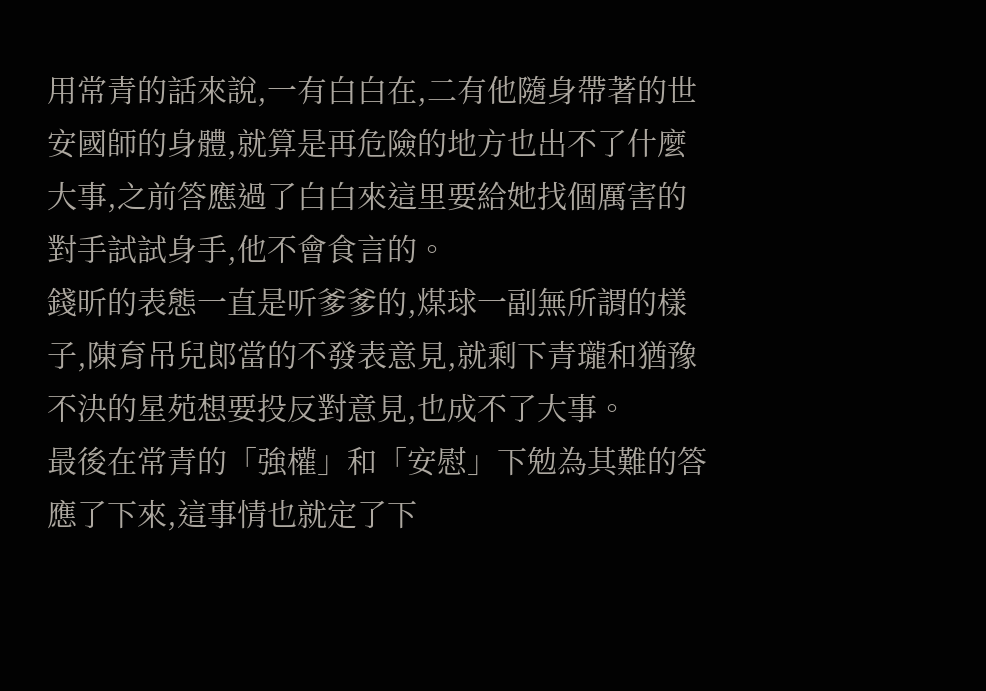用常青的話來說,一有白白在,二有他隨身帶著的世安國師的身體,就算是再危險的地方也出不了什麼大事,之前答應過了白白來這里要給她找個厲害的對手試試身手,他不會食言的。
錢昕的表態一直是听爹爹的,煤球一副無所謂的樣子,陳育吊兒郎當的不發表意見,就剩下青瓏和猶豫不決的星苑想要投反對意見,也成不了大事。
最後在常青的「強權」和「安慰」下勉為其難的答應了下來,這事情也就定了下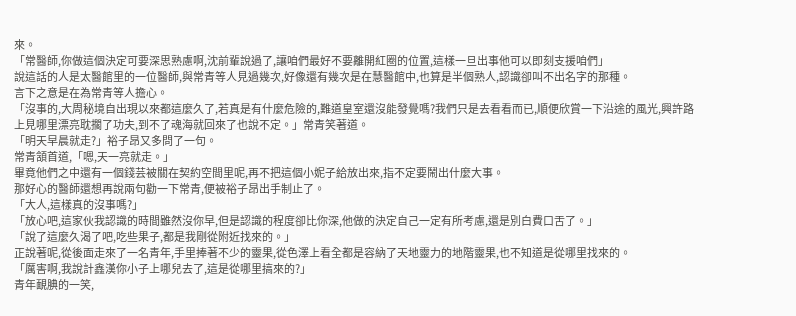來。
「常醫師,你做這個決定可要深思熟慮啊,沈前輩說過了,讓咱們最好不要離開紅圈的位置,這樣一旦出事他可以即刻支援咱們」
說這話的人是太醫館里的一位醫師,與常青等人見過幾次,好像還有幾次是在慧醫館中,也算是半個熟人,認識卻叫不出名字的那種。
言下之意是在為常青等人擔心。
「沒事的,大周秘境自出現以來都這麼久了,若真是有什麼危險的,難道皇室還沒能發覺嗎?我們只是去看看而已,順便欣賞一下沿途的風光,興許路上見哪里漂亮耽擱了功夫,到不了魂海就回來了也說不定。」常青笑著道。
「明天早晨就走?」裕子昂又多問了一句。
常青頷首道,「嗯,天一亮就走。」
畢竟他們之中還有一個錢芸被關在契約空間里呢,再不把這個小妮子給放出來,指不定要鬧出什麼大事。
那好心的醫師還想再說兩句勸一下常青,便被裕子昂出手制止了。
「大人,這樣真的沒事嗎?」
「放心吧,這家伙我認識的時間雖然沒你早,但是認識的程度卻比你深,他做的決定自己一定有所考慮,還是別白費口舌了。」
「說了這麼久渴了吧,吃些果子,都是我剛從附近找來的。」
正說著呢,從後面走來了一名青年,手里捧著不少的靈果,從色澤上看全都是容納了天地靈力的地階靈果,也不知道是從哪里找來的。
「厲害啊,我說計鑫漢你小子上哪兒去了,這是從哪里搞來的?」
青年靦腆的一笑,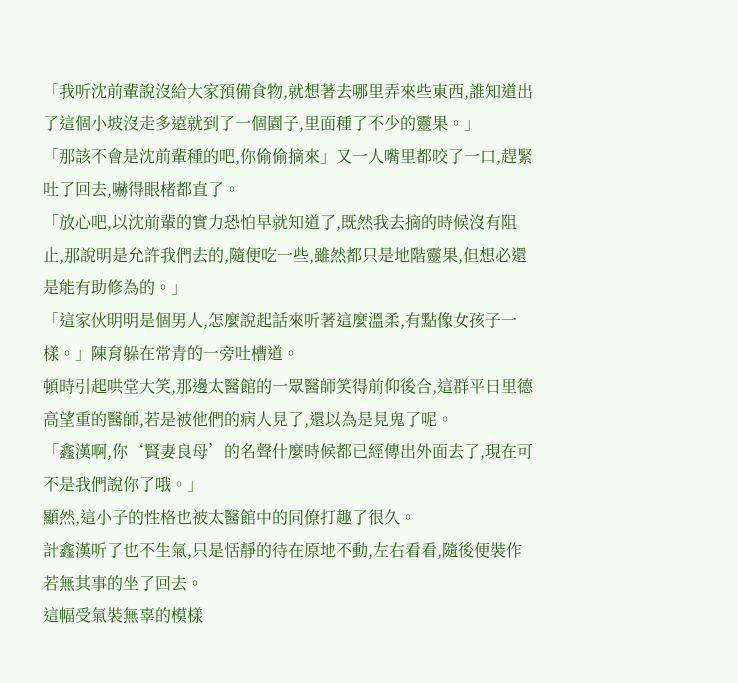「我听沈前輩說沒給大家預備食物,就想著去哪里弄來些東西,誰知道出了這個小坡沒走多遠就到了一個園子,里面種了不少的靈果。」
「那該不會是沈前輩種的吧,你偷偷摘來」又一人嘴里都咬了一口,趕緊吐了回去,嚇得眼楮都直了。
「放心吧,以沈前輩的實力恐怕早就知道了,既然我去摘的時候沒有阻止,那說明是允許我們去的,隨便吃一些,雖然都只是地階靈果,但想必還是能有助修為的。」
「這家伙明明是個男人,怎麼說起話來听著這麼溫柔,有點像女孩子一樣。」陳育躲在常青的一旁吐槽道。
頓時引起哄堂大笑,那邊太醫館的一眾醫師笑得前仰後合,這群平日里德高望重的醫師,若是被他們的病人見了,還以為是見鬼了呢。
「鑫漢啊,你‘賢妻良母’的名聲什麼時候都已經傳出外面去了,現在可不是我們說你了哦。」
顯然,這小子的性格也被太醫館中的同僚打趣了很久。
計鑫漢听了也不生氣,只是恬靜的待在原地不動,左右看看,隨後便裝作若無其事的坐了回去。
這幅受氣裝無辜的模樣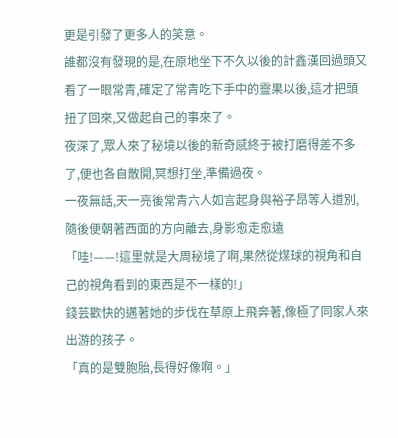更是引發了更多人的笑意。
誰都沒有發現的是,在原地坐下不久以後的計鑫漢回過頭又看了一眼常青,確定了常青吃下手中的靈果以後,這才把頭扭了回來,又做起自己的事來了。
夜深了,眾人來了秘境以後的新奇感終于被打磨得差不多了,便也各自散開,冥想打坐,準備過夜。
一夜無話,天一亮後常青六人如言起身與裕子昂等人道別,隨後便朝著西面的方向離去,身影愈走愈遠
「哇!——!這里就是大周秘境了啊,果然從煤球的視角和自己的視角看到的東西是不一樣的!」
錢芸歡快的邁著她的步伐在草原上飛奔著,像極了同家人來出游的孩子。
「真的是雙胞胎,長得好像啊。」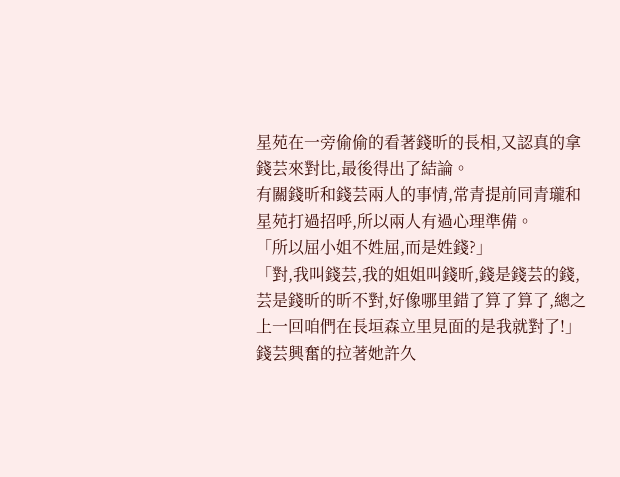星苑在一旁偷偷的看著錢昕的長相,又認真的拿錢芸來對比,最後得出了結論。
有關錢昕和錢芸兩人的事情,常青提前同青瓏和星苑打過招呼,所以兩人有過心理準備。
「所以屈小姐不姓屈,而是姓錢?」
「對,我叫錢芸,我的姐姐叫錢昕,錢是錢芸的錢,芸是錢昕的昕不對,好像哪里錯了算了算了,總之上一回咱們在長垣森立里見面的是我就對了!」錢芸興奮的拉著她許久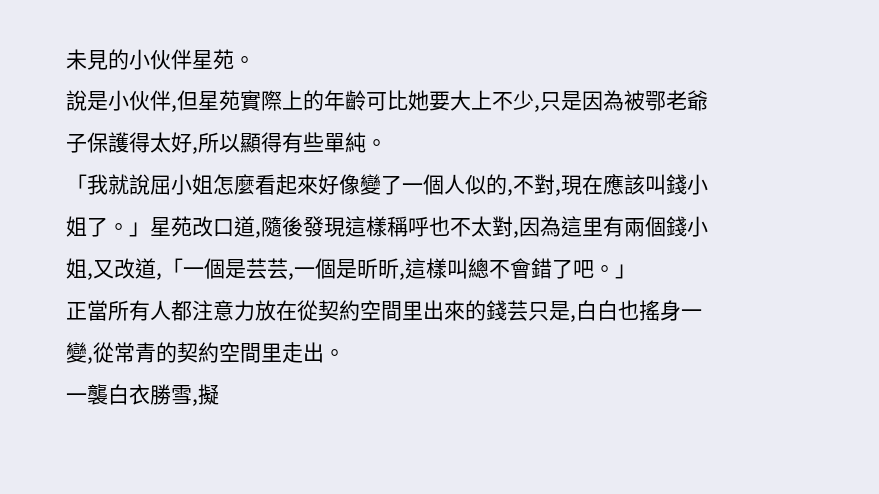未見的小伙伴星苑。
說是小伙伴,但星苑實際上的年齡可比她要大上不少,只是因為被鄂老爺子保護得太好,所以顯得有些單純。
「我就說屈小姐怎麼看起來好像變了一個人似的,不對,現在應該叫錢小姐了。」星苑改口道,隨後發現這樣稱呼也不太對,因為這里有兩個錢小姐,又改道,「一個是芸芸,一個是昕昕,這樣叫總不會錯了吧。」
正當所有人都注意力放在從契約空間里出來的錢芸只是,白白也搖身一變,從常青的契約空間里走出。
一襲白衣勝雪,擬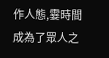作人態,霎時間成為了眾人之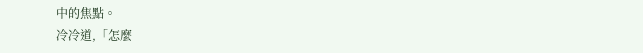中的焦點。
冷冷道,「怎麼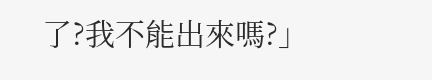了?我不能出來嗎?」